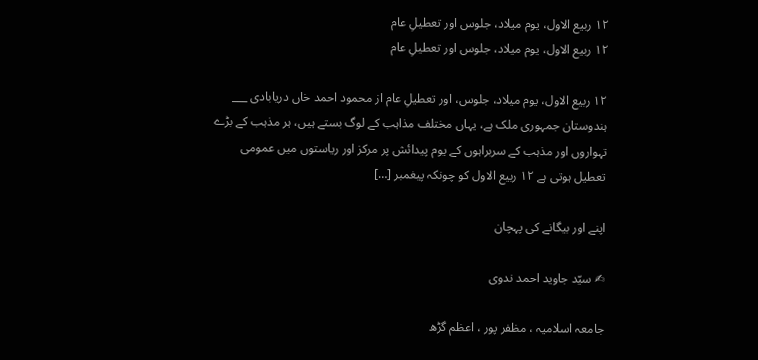۱۲ ربیع الاول، یوم میلاد، جلوس اور تعطیلِ عام
۱۲ ربیع الاول، یوم میلاد، جلوس اور تعطیلِ عام

۱۲ ربیع الاول، یوم میلاد، جلوس، اور تعطیلِ عام از محمود احمد خاں دریابادی ___ ہندوستان جمہوری ملک ہے، یہاں مختلف مذاہب کے لوگ بستے ہیں، ہر مذہب کے بڑے تہواروں اور مذہب کے سربراہوں کے یوم پیدائش پر مرکز اور ریاستوں میں عمومی تعطیل ہوتی ہے ۱۲ ربیع الاول کو چونکہ پیغمبر […]

اپنے اور بیگانے کی پہچان

✍ سیّد جاوید احمد ندوی

جامعہ اسلامیہ ، مظفر پور ، اعظم گڑھ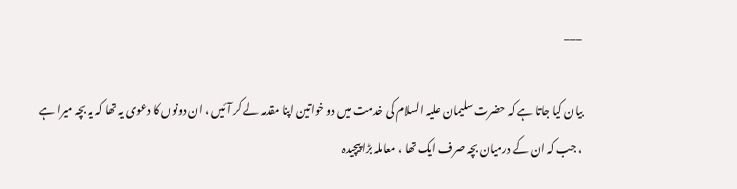___

بیان کیا جاتا ہے کہ حضرت سلیمان علیہ السلام کی خدمت میں دو خواتین اپنا مقدمہ لے کر آئیں ، ان دونوں کا دعوی یہ تھا کہ یہ بچہ میرا ہے ، جب کہ ان کے درمیان بچہ صرف ایک تھا ، معاملہ بڑا پیچیدہ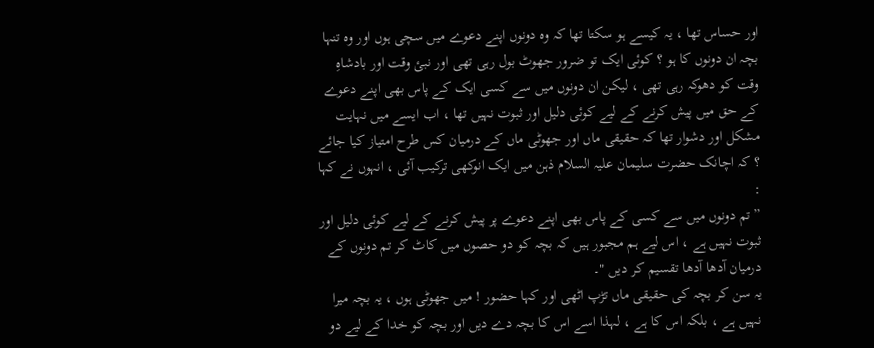اور حساس تھا ، یہ کیسے ہو سکتا تھا کہ وہ دونوں اپنے دعوے میں سچی ہوں اور وہ تنہا بچہ ان دونوں کا ہو ؟ کوئی ایک تو ضرور جھوٹ بول رہی تھی اور نبئ وقت اور بادشاہِ وقت کو دھوکہ رہی تھی ، لیکن ان دونوں میں سے کسی ایک کے پاس بھی اپنے دعوے کے حق میں پیش کرنے کے لیے کوئی دلیل اور ثبوت نہیں تھا ، اب ایسے میں نہایت مشکل اور دشوار تھا کہ حقیقی ماں اور جھوٹی ماں کے درمیان کس طرح امتیاز کیا جائے ؟ کہ اچانک حضرت سلیمان علیہ السلام ذہن میں ایک انوکھی ترکیب آئی ، انہوں نے کہا :
” تم دونوں میں سے کسی کے پاس بھی اپنے دعوے پر پیش کرنے کے لیے کوئی دلیل اور ثبوت نہیں ہے ، اس لیے ہم مجبور ہیں کہ بچہ کو دو حصوں میں کاٹ کر تم دونوں کے درمیان آدھا آدھا تقسیم کر دیں "۔
یہ سن کر بچہ کی حقیقی ماں تڑپ اٹھی اور کہا حضور ! میں جھوٹی ہوں ، یہ بچہ میرا نہیں ہے ، بلکہ اس کا ہے ، لہذا اسے اس کا بچہ دے دیں اور بچہ کو خدا کے لیے دو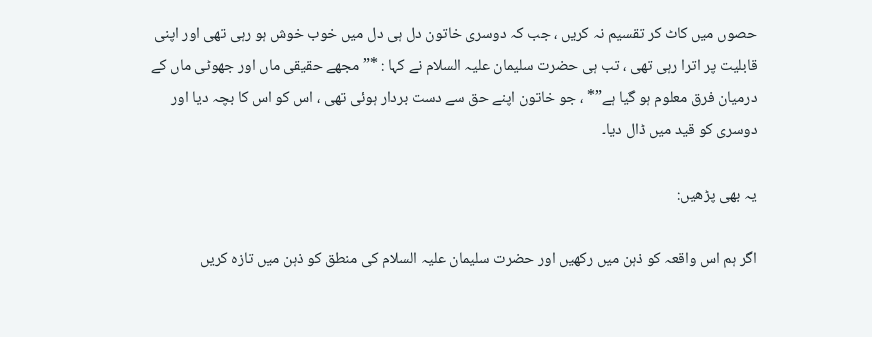حصوں میں کاٹ کر تقسیم نہ کریں ، جب کہ دوسری خاتون دل ہی دل میں خوب خوش ہو رہی تھی اور اپنی قابلیت پر اترا رہی تھی ، تب ہی حضرت سلیمان علیہ السلام نے کہا : *” مجھے حقیقی ماں اور جھوٹی ماں کے درمیان فرق معلوم ہو گیا ہے”* ، جو خاتون اپنے حق سے دست بردار ہوئی تھی ، اس کو اس کا بچہ دیا اور دوسری کو قید میں ڈال دیا۔

یہ بھی پڑھیں:

اگر ہم اس واقعہ کو ذہن میں رکھیں اور حضرت سلیمان علیہ السلام کی منطق کو ذہن میں تازہ کریں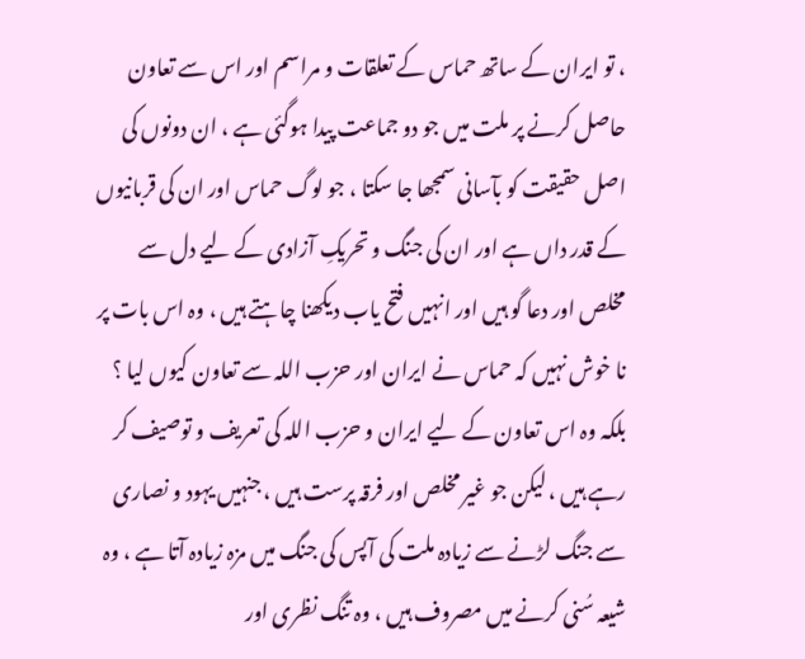، تو ایران کے ساتھ حماس کے تعلقات و مراسم اور اس سے تعاون حاصل کرنے پر ملت میں جو دو جماعت پیدا ہوگئی ہے ، ان دونوں کی اصل حقیقت کو بآسانی سمجھا جا سکتا ، جو لوگ حماس اور ان کی قربانیوں کے قدر داں ہے اور ان کی جنگ و تحریکِ آزادی کے لیے دل سے مخلص اور دعا گو ہیں اور انہیں فتح یاب دیکھنا چاہتے ہیں ، وہ اس بات پر نا خوش نہیں کہ حماس نے ایران اور حزب اللہ سے تعاون کیوں لیا ؟ بلکہ وہ اس تعاون کے لیے ایران و حزب اللہ کی تعریف و توصیف کر رہے ہیں ، لیکن جو غیر مخلص اور فرقہ پرست ہیں ، جنہیں یہود و نصاری سے جنگ لڑنے سے زیادہ ملت کی آپس کی جنگ میں مزہ زیادہ آتا ہے ، وہ شیعہ سُنی کرنے میں مصروف ہیں ، وہ تنگ نظری اور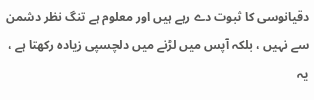دقیانوسی کا ثبوت دے رہے ہیں اور معلوم ہے تنگ نظر دشمن سے نہیں ، بلکہ آپس میں لڑنے میں دلچسپی زیادہ رکھتا ہے ، یہ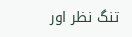تنگ نظر اور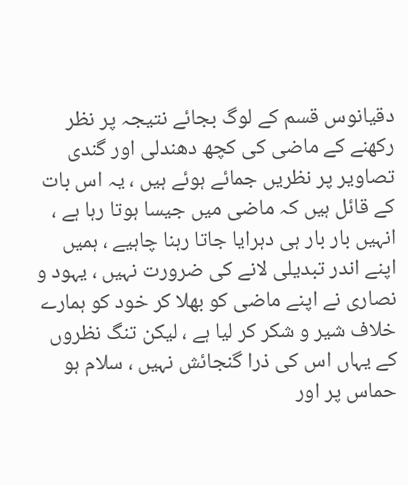دقیانوس قسم کے لوگ بجائے نتیجہ پر نظر رکھنے کے ماضی کی کچھ دھندلی اور گندی تصاویر پر نظریں جمائے ہوئے ہیں ، یہ اس بات کے قائل ہیں کہ ماضی میں جیسا ہوتا رہا ہے ، انہیں بار بار ہی دہرایا جاتا رہنا چاہیے ، ہمیں اپنے اندر تبدیلی لانے کی ضرورت نہیں ، یہود و نصاری نے اپنے ماضی کو بھلا کر خود کو ہمارے خلاف شیر و شکر کر لیا ہے ، لیکن تنگ نظروں کے یہاں اس کی ذرا گنجائش نہیں ، سلام ہو حماس پر اور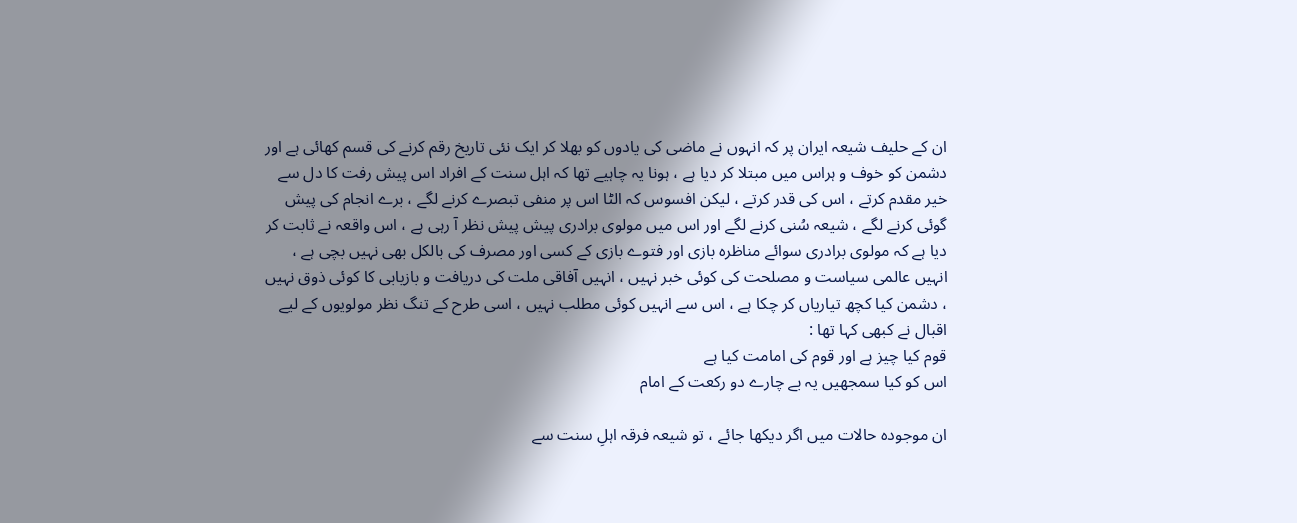ان کے حلیف شیعہ ایران پر کہ انہوں نے ماضی کی یادوں کو بھلا کر ایک نئی تاریخ رقم کرنے کی قسم کھائی ہے اور دشمن کو خوف و ہراس میں مبتلا کر دیا ہے ، ہونا یہ چاہیے تھا کہ اہل سنت کے افراد اس پیش رفت کا دل سے خیر مقدم کرتے ، اس کی قدر کرتے ، لیکن افسوس کہ الٹا اس پر منفی تبصرے کرنے لگے ، برے انجام کی پیش گوئی کرنے لگے ، شیعہ سُنی کرنے لگے اور اس میں مولوی برادری پیش پیش نظر آ رہی ہے ، اس واقعہ نے ثابت کر دیا ہے کہ مولوی برادری سوائے مناظرہ بازی اور فتوے بازی کے کسی اور مصرف کی بالکل بھی نہیں بچی ہے ، انہیں عالمی سیاست و مصلحت کی کوئی خبر نہیں ، انہیں آفاقی ملت کی دریافت و بازیابی کا کوئی ذوق نہیں ، دشمن کیا کچھ تیاریاں کر چکا ہے ، اس سے انہیں کوئی مطلب نہیں ، اسی طرح کے تنگ نظر مولویوں کے لیے اقبال نے کبھی کہا تھا :
قوم کیا چیز ہے اور قوم کی امامت کیا ہے
اس کو کیا سمجھیں یہ بے چارے دو رکعت کے امام

ان موجودہ حالات میں اگر دیکھا جائے ، تو شیعہ فرقہ اہلِ سنت سے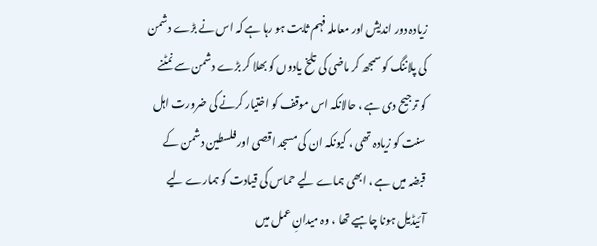زیادہ دور اندیش اور معاملہ فہم ثابت ہو رہا ہے کہ اس نے بڑے دشمن کی پلاننگ کو سمجھ کر ماضی کی تلخ یادوں کو بھلا کر بڑے دشمن سے نمٹنے کو ترجیح دی ہے ، حالانکہ اس موقف کو اختیار کرنے کی ضرورت اہل سنت کو زیادہ تھی ، کیونکہ ان کی مسجد اقصی اور فلسطین دشمن کے قبضہ میں ہے ، ابھی ہماے لیے حماس کی قیادت کو ہمارے لیے آئیڈیل ہونا چاہیے تھا ، وہ میدانِ عمل میں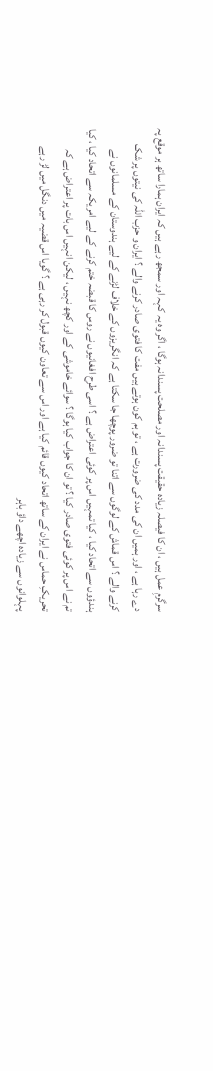سرگرمِ عمل ہیں ، ان کا فیصلہ زیادہ حقیقت پسندانہ اور مصلحت پسندانہ ہوگا ، اگر وہ یہ کہہ اور سمجھ رہے ہیں کہ ایران ہمارا ساتھ ہر موقع پہ دے رہا ہے ، اور ہمیں ان کی مدد کی ضرورت ہے ، تو ہم کون ہوتے ہیں مفت کا فتوی صادر کرنے والے ؟ ایران و حزب اللہ کی نیتوں پر شک کرنے والے ؟ اس قماش کے لوگوں سے اتنا تو ضرور پوچھا جا سکتا ہے کہ انگریزوں کے خلاف لڑنے کے لیے ہندوستان کے مسلمانوں نے ہندؤوں سے اتحاد کیا ، کیا تمہیں اس پر کوئی اعتراض ہے ؟ اسی طرح افغانیوں نے روس کا قبضہ ختم کرنے کے لیے امریکہ سے اتحاد کیا ، کیا تم نے اس پر کوئی فتوی صادر کیا ؟ تو ان کا جواب کیا ہوگا ؟ سوائے خاموشی کے اور کچھ نہیں ، لیکن انہیں اس بات پر اعتراض ہے کہ تحریکِ حماس نے ایران کے ساتھ اتحاد کیوں قائم کیا ہے اور اس سے تعاون کیوں قبول کر رہی ہے ؟ گویا اس قضیہ میں دنگل میں لڑ رہے پہلوانوں سے زیادہ اچھے داؤ باہر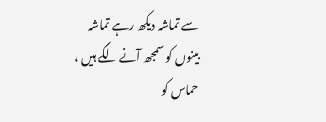سے تماشہ دیکھ رہے تماشہ بینوں کو سمجھ آنے لگے ہیں ، حماس کو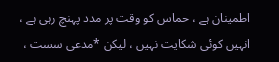اطمینان ہے ، حماس کو وقت پر مدد پہنچ رہی ہے ، انہیں کوئی شکایت نہیں ، لیکن *مدعی سست ،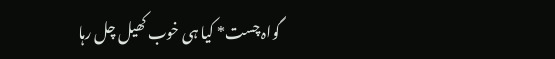گواہ چست* کیا ہی خوب کھیل چل رہا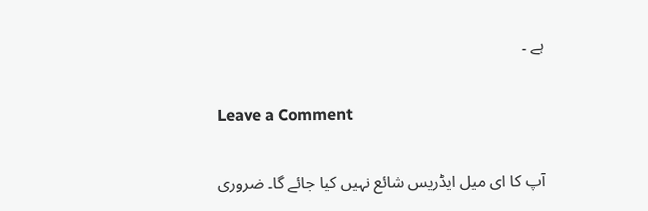ہے ۔

Leave a Comment

آپ کا ای میل ایڈریس شائع نہیں کیا جائے گا۔ ضروری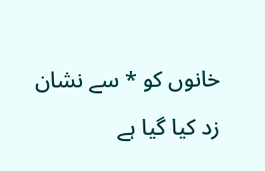خانوں کو * سے نشان زد کیا گیا ہے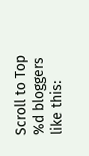Scroll to Top
%d bloggers like this: